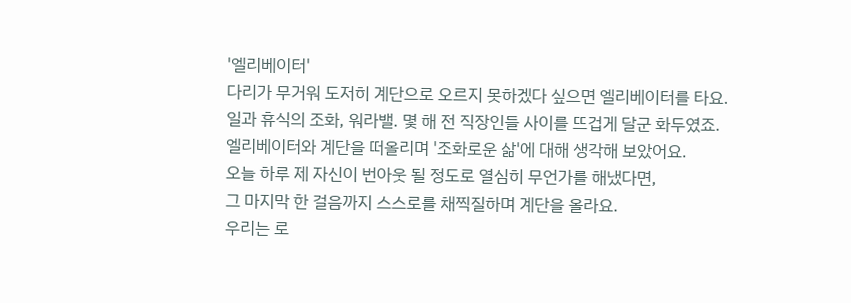'엘리베이터'
다리가 무거워 도저히 계단으로 오르지 못하겠다 싶으면 엘리베이터를 타요.
일과 휴식의 조화, 워라밸. 몇 해 전 직장인들 사이를 뜨겁게 달군 화두였죠.
엘리베이터와 계단을 떠올리며 '조화로운 삶'에 대해 생각해 보았어요.
오늘 하루 제 자신이 번아웃 될 정도로 열심히 무언가를 해냈다면,
그 마지막 한 걸음까지 스스로를 채찍질하며 계단을 올라요.
우리는 로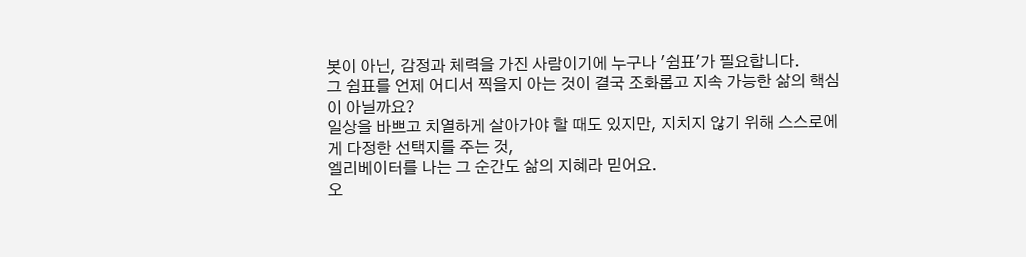봇이 아닌, 감정과 체력을 가진 사람이기에 누구나 '쉼표'가 필요합니다.
그 쉼표를 언제 어디서 찍을지 아는 것이 결국 조화롭고 지속 가능한 삶의 핵심이 아닐까요?
일상을 바쁘고 치열하게 살아가야 할 때도 있지만, 지치지 않기 위해 스스로에게 다정한 선택지를 주는 것,
엘리베이터를 나는 그 순간도 삶의 지혜라 믿어요.
오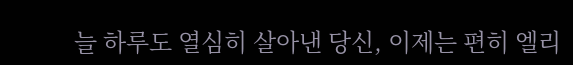늘 하루도 열심히 살아낸 당신, 이제는 편히 엘리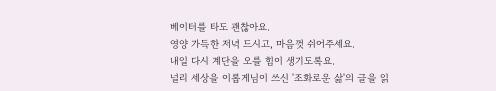베이터를 타도 괜찮아요.
영양 가득한 저녁 드시고, 마음껏 쉬어주세요.
내일 다시 계단을 오를 힘이 생기도록요.
널리 세상을 이롭게님이 쓰신 '조화로운 삶'의 글을 읽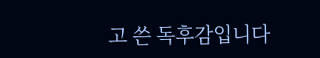고 쓴 독후감입니다